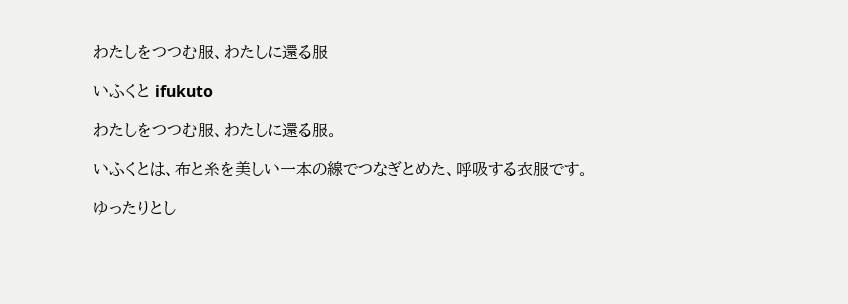わたしをつつむ服、わたしに還る服

いふくと ifukuto

わたしをつつむ服、わたしに還る服。

いふくとは、布と糸を美しい一本の線でつなぎとめた、呼吸する衣服です。

ゆったりとし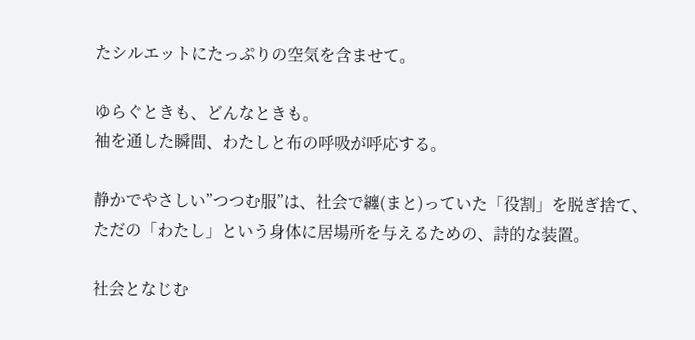たシルエットにたっぷりの空気を含ませて。

ゆらぐときも、どんなときも。
袖を通した瞬間、わたしと布の呼吸が呼応する。

静かでやさしい”つつむ服”は、社会で纏(まと)っていた「役割」を脱ぎ捨て、ただの「わたし」という身体に居場所を与えるための、詩的な装置。

社会となじむ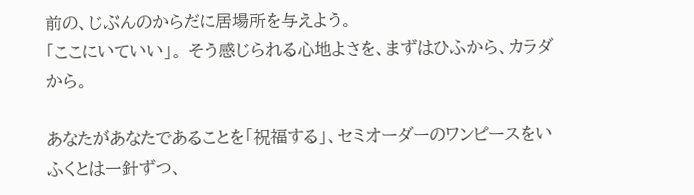前の、じぶんのからだに居場所を与えよう。
「ここにいていい」。 そう感じられる心地よさを、まずはひふから、カラダから。

あなたがあなたであることを「祝福する」、セミオーダーのワンピースをいふくとは一針ずつ、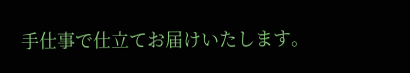手仕事で仕立てお届けいたします。